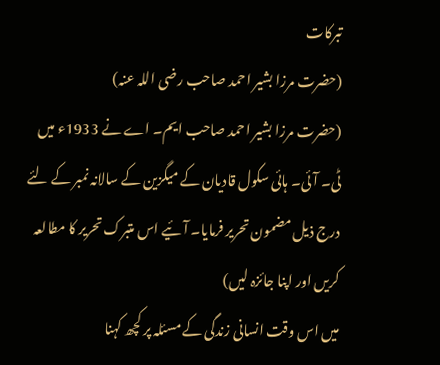تبرکات
(حضرت مرزا بشیر احمد صاحب رضی اللہ عنہ)
(حضرت مرزا بشیر احمد صاحب ایم۔ اے نے 1933ء میں ٹی۔ آئی۔ ہائی سکول قادیان کے میگزین کے سالانہ نمبر کے لئے درج ذیل مضمون تحریر فرمایا۔ آئیے اس متبرک تحریر کا مطالعہ کریں اور اپنا جائزہ لیں)
میں اس وقت انسانی زندگی کے مسئلہ پر کچھ کہنا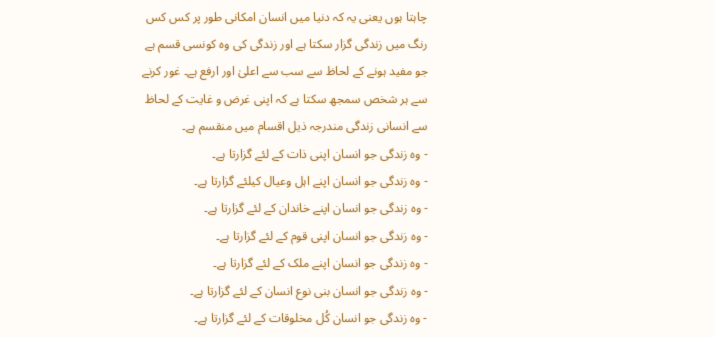چاہتا ہوں یعنی یہ کہ دنیا میں انسان امکانی طور پر کس کس رنگ میں زندگی گزار سکتا ہے اور زندگی کی وہ کونسی قسم ہے جو مفید ہونے کے لحاظ سے سب سے اعلیٰ اور ارفع ہے۔ غور کرنے سے ہر شخص سمجھ سکتا ہے کہ اپنی غرض و غایت کے لحاظ سے انسانی زندگی مندرجہ ذیل اقسام میں منقسم ہے۔
- وہ زندگی جو انسان اپنی ذات کے لئے گزارتا ہے۔
- وہ زندگی جو انسان اپنے اہل وعیال کیلئے گزارتا ہے۔
- وہ زندگی جو انسان اپنے خاندان کے لئے گزارتا ہے۔
- وہ زندگی جو انسان اپنی قوم کے لئے گزارتا ہے۔
- وہ زندگی جو انسان اپنے ملک کے لئے گزارتا ہے۔
- وہ زندگی جو انسان بنی نوع انسان کے لئے گزارتا ہے۔
- وہ زندگی جو انسان کُل مخلوقات کے لئے گزارتا ہے۔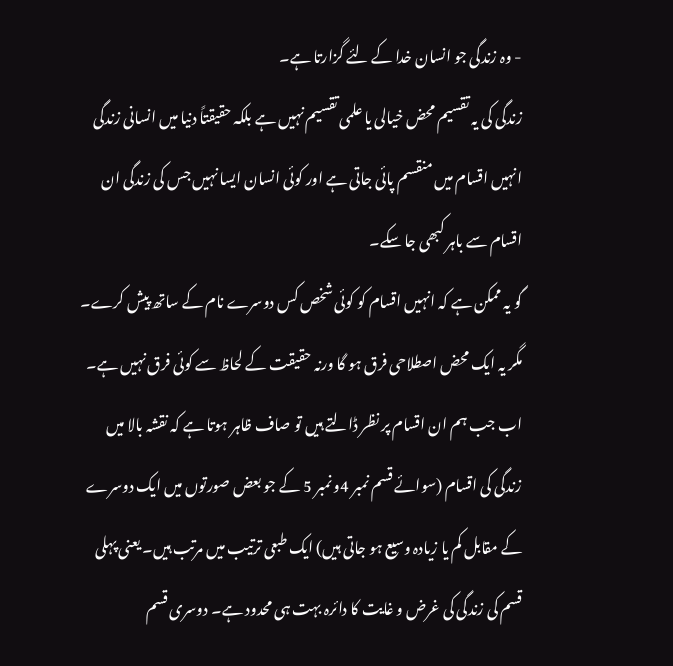- وہ زندگی جو انسان خدا کے لئے گزارتا ہے۔
زندگی کی یہ تقسیم محض خیالی یا علمی تقسیم نہیں ہے بلکہ حقیقتاً دنیا میں انسانی زندگی انہیں اقسام میں منقسم پائی جاتی ہے اور کوئی انسان ایسا نہیں جس کی زندگی ان اقسام سے باہر کبھی جا سکے۔
گو یہ ممکن ہے کہ انہیں اقسام کو کوئی شخص کس دوسرے نام کے ساتھ پیش کرے۔ مگر یہ ایک محض اصطلاحی فرق ہو گا ورنہ حقیقت کے لحاظ سے کوئی فرق نہیں ہے۔ اب جب ہم ان اقسام پر نظر ڈالتے ہیں تو صاف ظاہر ہوتا ہے کہ نقشہ بالا میں زندگی کی اقسام (سوائے قسم نمبر 4و نمبر 5 کے جو بعض صورتوں میں ایک دوسرے کے مقابل کم یا زیادہ وسیع ہو جاتی ہیں) ایک طبعی ترتیب میں مرتب ہیں۔ یعنی پہلی قسم کی زندگی کی غرض و غایت کا دائرہ بہت ہی محدود ہے۔ دوسری قسم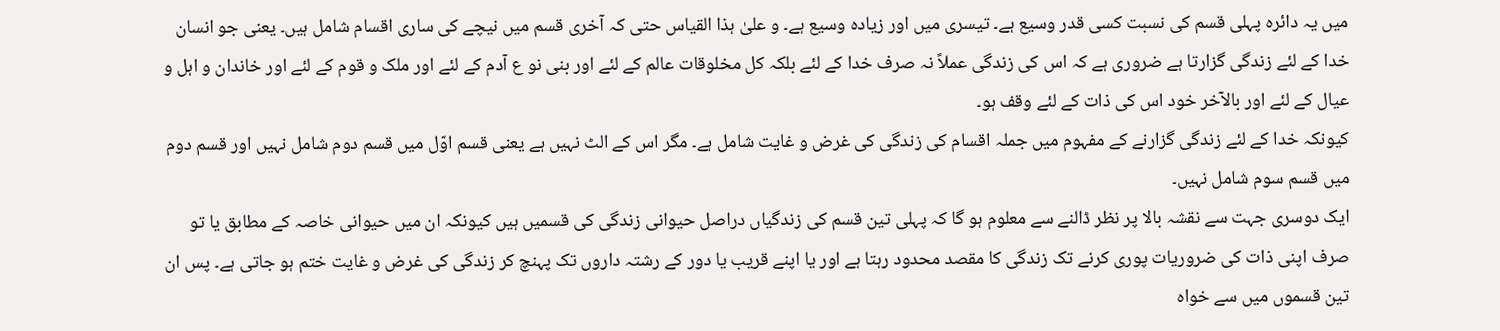میں یہ دائرہ پہلی قسم کی نسبت کسی قدر وسیع ہے۔ تیسری میں اور زیادہ وسیع ہے۔ و علیٰ ہذا القیاس حتی کہ آخری قسم میں نیچے کی ساری اقسام شامل ہیں۔ یعنی جو انسان خدا کے لئے زندگی گزارتا ہے ضروری ہے کہ اس کی زندگی عملاً نہ صرف خدا کے لئے بلکہ کل مخلوقات عالم کے لئے اور بنی نو ع آدم کے لئے اور ملک و قوم کے لئے اور خاندان و اہل و عیال کے لئے اور بالآخر خود اس کی ذات کے لئے وقف ہو۔
کیونکہ خدا کے لئے زندگی گزارنے کے مفہوم میں جملہ اقسام کی زندگی کی غرض و غایت شامل ہے۔ مگر اس کے الٹ نہیں ہے یعنی قسم اوّل میں قسم دوم شامل نہیں اور قسم دوم میں قسم سوم شامل نہیں۔
ایک دوسری جہت سے نقشہ بالا پر نظر ڈالنے سے معلوم ہو گا کہ پہلی تین قسم کی زندگیاں دراصل حیوانی زندگی کی قسمیں ہیں کیونکہ ان میں حیوانی خاصہ کے مطابق یا تو صرف اپنی ذات کی ضروریات پوری کرنے تک زندگی کا مقصد محدود رہتا ہے اور یا اپنے قریب یا دور کے رشتہ داروں تک پہنچ کر زندگی کی غرض و غایت ختم ہو جاتی ہے۔ پس ان تین قسموں میں سے خواہ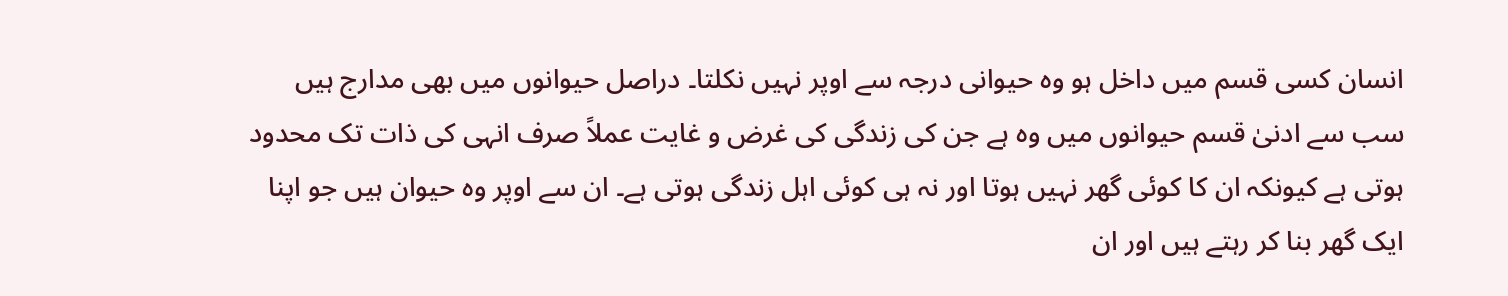انسان کسی قسم میں داخل ہو وہ حیوانی درجہ سے اوپر نہیں نکلتا۔ دراصل حیوانوں میں بھی مدارج ہیں سب سے ادنیٰ قسم حیوانوں میں وہ ہے جن کی زندگی کی غرض و غایت عملاً صرف انہی کی ذات تک محدود ہوتی ہے کیونکہ ان کا کوئی گھر نہیں ہوتا اور نہ ہی کوئی اہل زندگی ہوتی ہے۔ ان سے اوپر وہ حیوان ہیں جو اپنا ایک گھر بنا کر رہتے ہیں اور ان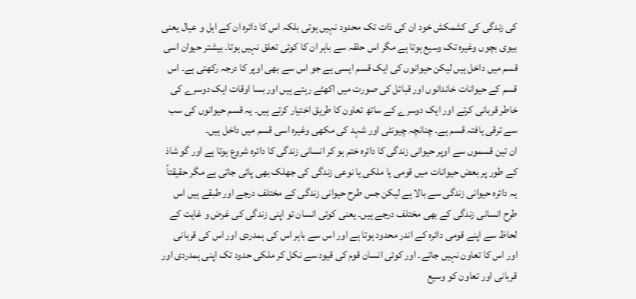کی زندگی کی کشمکش خود ان کی ذات تک محدود نہیں ہوتی بلکہ اس کا دائرہ ان کے اہل و عیال یعنی بیوی بچوں وغیرہ تک وسیع ہوتا ہے مگر اس حلقہ سے باہر ان کا کوئی تعلق نہیں ہوتا۔ بیشتر حیوان اسی قسم میں داخل ہیں لیکن حیوانوں کی ایک قسم ایسی ہے جو اس سے بھی اوپر کا درجہ رکھتی ہے۔ اس قسم کے حیوانات خاندانوں اور قبائل کی صورت میں اکھٹے رہتے ہیں اور بسا اوقات ایک دوسرے کی خاطر قربانی کرتے اور ایک دوسرے کے ساتھ تعاون کا طریق اختیار کرتے ہیں۔ یہ قسم حیوانوں کی سب سے ترقی یافتہ قسم ہے۔ چنانچہ چیونٹی اور شہد کی مکھی وغیرہ اسی قسم میں داخل ہیں۔
ان تین قسموں سے اوپر حیوانی زندگی کا دائرہ ختم ہو کر انسانی زندگی کا دائرہ شروع ہوتا ہے اور گو شاذ کے طور پر بعض حیوانات میں قومی یا ملکی یا نوعی زندگی کی جھلک بھی پائی جاتی ہے مگر حقیقتاً یہ دائرہ حیوانی زندگی سے بالا ہے لیکن جس طرح حیوانی زندگی کے مختلف درجے اور طبقے ہیں اس طرح انسانی زندگی کے بھی مختلف درجے ہیں۔ یعنی کوئی انسان تو اپنی زندگی کی غرض و غایت کے لحاظ سے اپنے قومی دائرہ کے اندر محدود ہوتا ہے اور اس سے باہر اس کی ہمدردی اور اس کی قربانی اور اس کا تعاون نہیں جاتے۔ اور کوئی انسان قوم کی قیود سے نکل کر ملکی حدود تک اپنی ہمدردی اور قربانی اور تعاون کو وسیع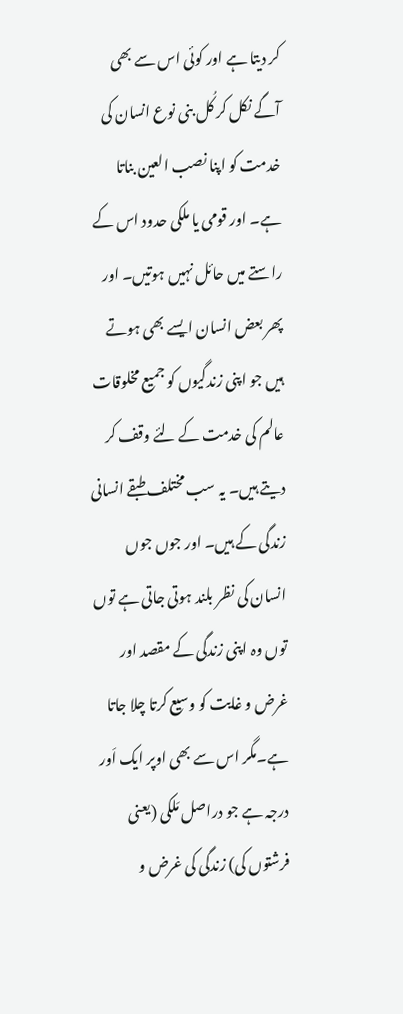کر دیتا ہے اور کوئی اس سے بھی آگے نکل کر کُل بنی نوع انسان کی خدمت کو اپنا نصب العین بناتا ہے۔ اور قومی یا ملکی حدود اس کے راستے میں حائل نہیں ہوتیں۔ اور پھر بعض انسان ایسے بھی ہوتے ہیں جو اپنی زندگیوں کو جمیع مخلوقات عالم کی خدمت کے لئے وقف کر دیتے ہیں۔ یہ سب مختلف طبقے انسانی زندگی کے ہیں۔ اور جوں جوں انسان کی نظر بلند ہوتی جاتی ہے توں توں وہ اپنی زندگی کے مقصد اور غرض و غایت کو وسیع کرتا چلا جاتا ہے۔مگر اس سے بھی اوپر ایک اَور درجہ ہے جو دراصل مَلکی (یعنی فرشتوں کی) زندگی کی غرض و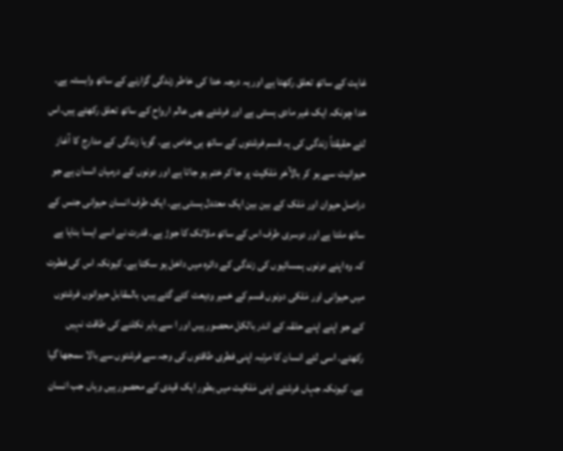غایت کے ساتھ تعلق رکھتا ہے اور یہ درجہ خدا کی خاطر زندگی گزارنے کے ساتھ وابستہ ہے۔ خدا چونکہ ایک غیر مادی ہستی ہے اور فرشتے بھی عالم ارواح کے ساتھ تعلق رکھتے ہیں۔اس لئے حقیقتاً زندگی کی یہ قسم فرشتوں کے ساتھ ہی خاص ہے۔ گویا زندگی کے مدارج کا آغاز حیوانیت سے ہو کر بالآخر مَلکیت پر جا کر ختم ہو جاتا ہے اور دونوں کے درمیان انسان ہے جو دراصل حیوان اور مَلک کے بین بین ایک معتدل ہستی ہے۔ ایک طرف انسان حیوانی جنس کے ساتھ ملتا ہے اور دوسری طرف اس کے ساتھ ملائک کا جوڑ ہے۔ قدرت نے اسے ایسا بنایا ہے کہ وہ اپنے دونوں ہمسائیوں کی زندگی کے دائرہ میں داخل ہو سکتا ہے۔ کیونکہ اس کی فطرت میں حیوانی اور مَلکی دونوں قسم کے خمیر ودیعت کئے گئے ہیں، بالمقابل حیوانوں فرشتوں کے جو اپنے اپنے حلقہ کے اندر بالکل محصور ہیں اور ا سے باہر نکلنے کی طاقت نہیں رکھتے۔ اسی لئے انسان کا مرتبہ اپنی فطری طاقتوں کی وجہ سے فرشتوں سے بالا سمجھا گیا ہے۔ کیونکہ جہاں فرشتے اپنی مَلکیت میں بطور ایک قیدی کے محصور ہیں وہاں جب انسان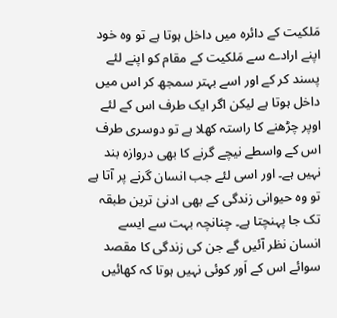مَلکیت کے دائرہ میں داخل ہوتا ہے تو وہ خود اپنے ارادے سے مَلکیت کے مقام کو اپنے لئے پسند کر کے اور اسے بہتر سمجھ کر اس میں داخل ہوتا ہے لیکن اگر ایک طرف اس کے لئے اوپر چڑھنے کا راستہ کھلا ہے تو دوسری طرف اس کے واسطے نیچے گرنے کا بھی دروازہ بند نہیں ہے۔ اور اسی لئے جب انسان گرنے پر آتا ہے تو وہ حیوانی زندگی کے بھی ادنیٰ ترین طبقہ تک جا پہنچتا ہے۔ چنانچہ بہت سے ایسے انسان نظر آئیں گے جن کی زندگی کا مقصد سوائے اس کے اَور کوئی نہیں ہوتا کہ کھائیں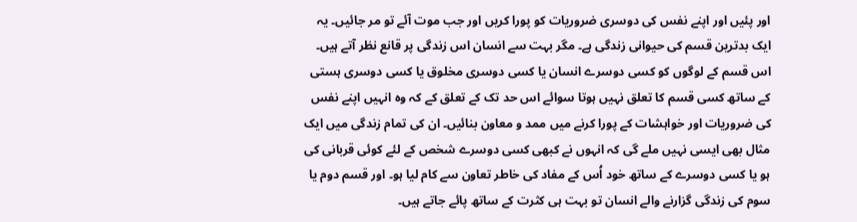اور پئیں اور اپنے نفس کی دوسری ضروریات کو پورا کریں اور جب موت آئے تو مر جائیں۔ یہ ایک بدترین قسم کی حیوانی زندگی ہے۔ مگر بہت سے انسان اس زندگی پر قانع نظر آتے ہیں۔ اس قسم کے لوگوں کو کسی دوسرے انسان یا کسی دوسری مخلوق یا کسی دوسری ہستی کے ساتھ کسی قسم کا تعلق نہیں ہوتا سوائے اس حد تک کے تعلق کے کہ وہ انہیں اپنے نفس کی ضروریات اور خواہشات کے پورا کرنے میں ممد و معاون بنائیں۔ ان کی تمام زندگی میں ایک مثال بھی ایسی نہیں ملے گی کہ انہوں نے کبھی کسی دوسرے شخص کے لئے کوئی قربانی کی ہو یا کسی دوسرے کے ساتھ خود اُس کے مفاد کی خاطر تعاون سے کام لیا ہو۔ اور قسم دوم یا سوم کی زندگی گزارنے والے انسان تو بہت ہی کثرت کے ساتھ پائے جاتے ہیں۔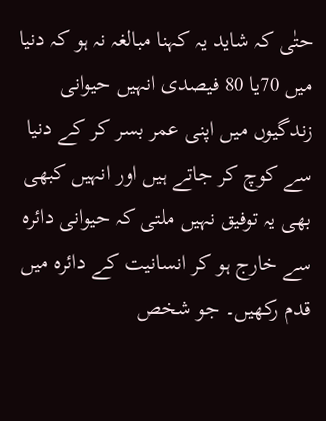حتٰی کہ شاید یہ کہنا مبالغہ نہ ہو کہ دنیا میں 70یا 80 فیصدی انہیں حیوانی زندگیوں میں اپنی عمر بسر کر کے دنیا سے کوچ کر جاتے ہیں اور انہیں کبھی بھی یہ توفیق نہیں ملتی کہ حیوانی دائرہ سے خارج ہو کر انسانیت کے دائرہ میں قدم رکھیں۔ جو شخص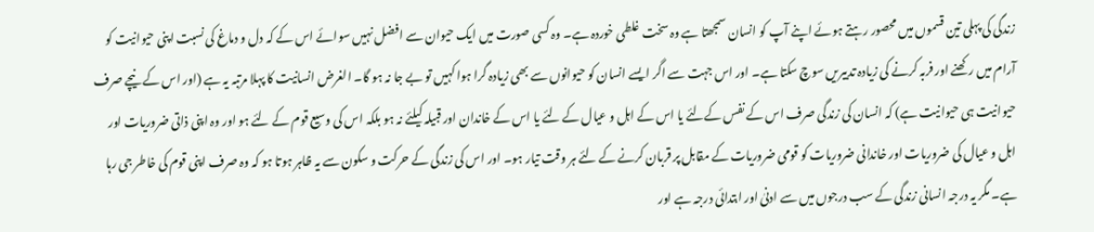زندگی کی پہلی تین قسموں میں محصور رہتے ہوئے اپنے آپ کو انسان سمجھتا ہے وہ سخت غلطی خوردہ ہے۔ وہ کسی صورت میں ایک حیوان سے افضل نہیں سوائے اس کے کہ دل و دماغ کی نسبت اپنی حیوانیت کو آرام میں رکھنے اور فربہ کرنے کی زیادہ تدبیریں سوچ سکتا ہے۔ اور اس جہت سے اگر ایسے انسان کو حیوانوں سے بھی زیادہ گرا ہوا کہیں تو بے جا نہ ہو گا۔ الغرض انسانیت کا پہلا مرتبہ یہ ہے (اور اس کے نیچے صرف حیوانیت ہی حیوانیت ہے) کہ انسان کی زندگی صرف اس کے نفس کےلئے یا اس کے اہل و عیال کے لئے یا اس کے خاندان اور قبیلہ کیلئے نہ ہو بلکہ اس کی وسیع قوم کے لئے ہو اور وہ اپنی ذاتی ضروریات اور اہل و عیال کی ضروریات اور خاندانی ضروریات کو قومی ضروریات کے مقابل پر قربان کرنے کے لئے ہر وقت تیار ہو۔ اور اس کی زندگی کے حرکت و سکون سے یہ ظاہر ہوتا ہو کہ وہ صرف اپنی قوم کی خاطر جی رہا ہے۔ مگر یہ درجہ انسانی زندگی کے سب درجوں میں سے ادنیٰ اور ابتدائی درجہ ہے اور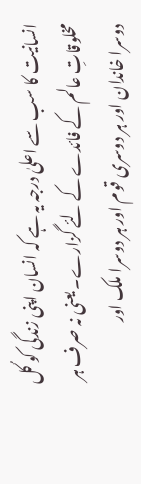انسانیت کا سب سے اعلیٰ درجہ یہ ہے کہ انسان اپنی زندگی کو کُل مخلوقاتِ عالم کے فائدے کے لئے گزارے۔ یعنی نہ صرف ہر دوسرا خاندان اور ہر دوسری قوم اور ہر دوسرا ملک اور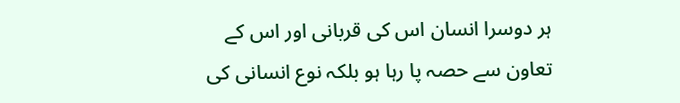ہر دوسرا انسان اس کی قربانی اور اس کے تعاون سے حصہ پا رہا ہو بلکہ نوع انسانی کی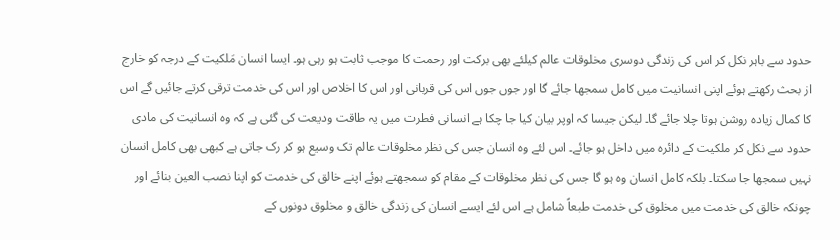حدود سے باہر نکل کر اس کی زندگی دوسری مخلوقات عالم کیلئے بھی برکت اور رحمت کا موجب ثابت ہو رہی ہو۔ ایسا انسان مَلکیت کے درجہ کو خارج از بحث رکھتے ہوئے اپنی انسانیت میں کامل سمجھا جائے گا اور جوں جوں اس کی قربانی اور اس کا اخلاص اور اس کی خدمت ترقی کرتے جائیں گے اس کا کمال زیادہ روشن ہوتا چلا جائے گا۔ لیکن جیسا کہ اوپر بیان کیا جا چکا ہے انسانی فطرت میں یہ طاقت ودیعت کی گئی ہے کہ وہ انسانیت کی مادی حدود سے نکل کر ملکیت کے دائرہ میں داخل ہو جائے۔ اس لئے وہ انسان جس کی نظر مخلوقات عالم تک وسیع ہو کر رک جاتی ہے کبھی بھی کامل انسان نہیں سمجھا جا سکتا۔ بلکہ کامل انسان وہ ہو گا جس کی نظر مخلوقات کے مقام کو سمجھتے ہوئے اپنے خالق کی خدمت کو اپنا نصب العین بنائے اور چونکہ خالق کی خدمت میں مخلوق کی خدمت طبعاً شامل ہے اس لئے ایسے انسان کی زندگی خالق و مخلوق دونوں کے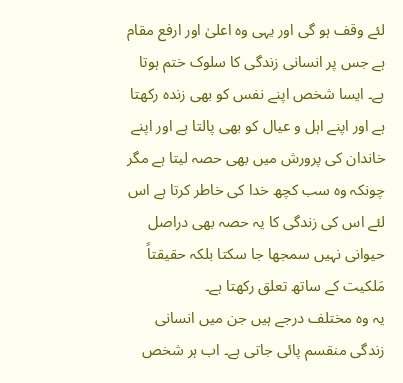لئے وقف ہو گی اور یہی وہ اعلیٰ اور ارفع مقام ہے جس پر انسانی زندگی کا سلوک ختم ہوتا ہے۔ ایسا شخص اپنے نفس کو بھی زندہ رکھتا ہے اور اپنے اہل و عیال کو بھی پالتا ہے اور اپنے خاندان کی پرورش میں بھی حصہ لیتا ہے مگر چونکہ وہ سب کچھ خدا کی خاطر کرتا ہے اس لئے اس کی زندگی کا یہ حصہ بھی دراصل حیوانی نہیں سمجھا جا سکتا بلکہ حقیقتاً مَلکیت کے ساتھ تعلق رکھتا ہے۔
یہ وہ مختلف درجے ہیں جن میں انسانی زندگی منقسم پائی جاتی ہے۔ اب ہر شخص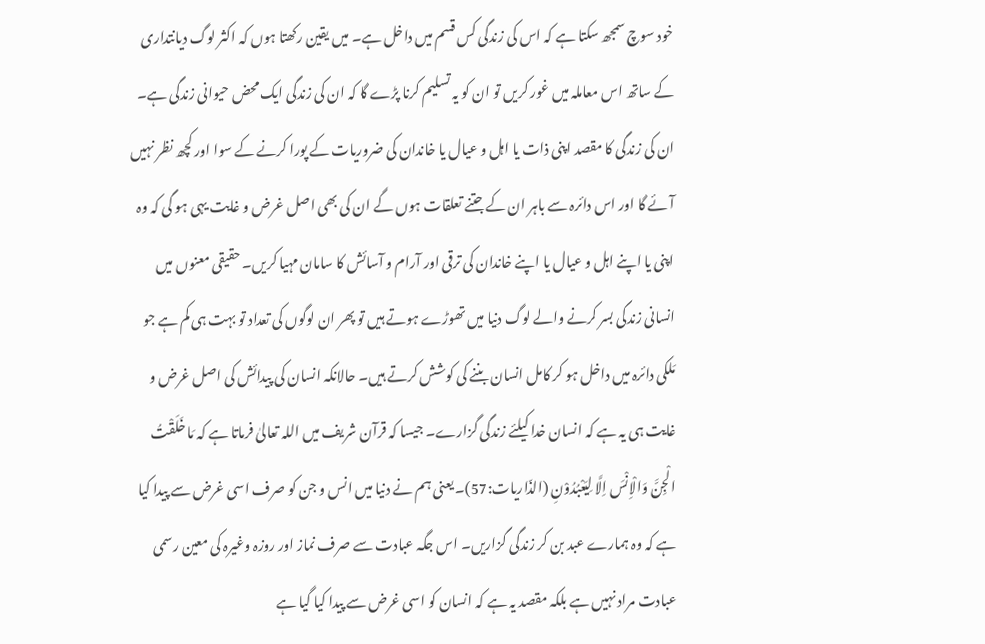خود سوچ سمجھ سکتا ہے کہ اس کی زندگی کس قسم میں داخل ہے۔ میں یقین رکھتا ہوں کہ اکثر لوگ دیانتداری کے ساتھ اس معاملہ میں غور کریں تو ان کو یہ تسلیم کرنا پڑے گا کہ ان کی زندگی ایک محض حیوانی زندگی ہے۔ ان کی زندگی کا مقصد اپنی ذات یا اہل و عیال یا خاندان کی ضروریات کے پورا کرنے کے سوا اور کچھ نظر نہیں آئے گا اور اس دائرہ سے باہر ان کے جتنے تعلقات ہوں گے ان کی بھی اصل غرض و غایت یہی ہو گی کہ وہ اپنی یا اپنے اہل و عیال یا اپنے خاندان کی ترقی اور آرام و آسائش کا سامان مہیا کریں۔ حقیقی معنوں میں انسانی زندگی بسر کرنے والے لوگ دنیا میں تھوڑے ہوتے ہیں تو پھر ان لوگوں کی تعداد تو بہت ہی کم ہے جو مَلکی دائرہ میں داخل ہو کر کامل انسان بننے کی کوشش کرتے ہیں۔ حالانکہ انسان کی پیدائش کی اصل غرض و غایت ہی یہ ہے کہ انسان خدا کیلئے زندگی گزارے۔ جیسا کہ قرآن شریف میں اللہ تعالیٰ فرماتا ہے کہ مَا خَلَقْتُ الْجِنَّ وَالْاِنْسَ اِلَّا لِیَعْبُدُوْنِ (الذّاریات:57)۔ یعنی ہم نے دنیا میں انس و جن کو صرف اسی غرض سے پیدا کیا ہے کہ وہ ہمارے عبد بن کر زندگی گزاریں۔ اس جگہ عبادت سے صرف نماز اور روزہ وغیرہ کی معین رسمی عبادت مراد نہیں ہے بلکہ مقصد یہ ہے کہ انسان کو اسی غرض سے پیدا کیا گیا ہے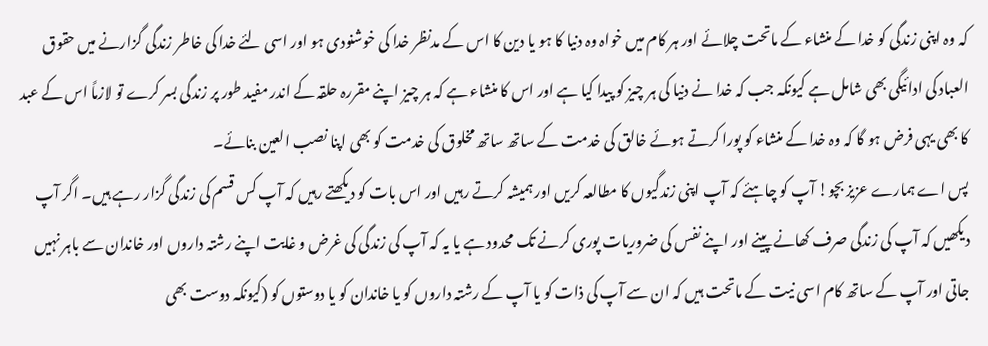کہ وہ اپنی زندگی کو خدا کے منشاء کے ماتحت چلائے اور ہر کام میں خواہ وہ دنیا کا ہو یا دین کا اس کے مدنظر خدا کی خوشنودی ہو اور اسی لئے خدا کی خاطر زندگی گزارنے میں حقوق العباد کی ادائیگی بھی شامل ہے کیونکہ جب کہ خدا نے دنیا کی ہر چیز کو پیدا کیا ہے اور اس کا منشاء ہے کہ ہر چیز اپنے مقررہ حلقہ کے اندر مفید طور پر زندگی بسر کرے تو لازماً اس کے عبد کا بھی یہی فرض ہو گا کہ وہ خدا کے منشاء کو پورا کرتے ہوئے خالق کی خدمت کے ساتھ ساتھ مخلوق کی خدمت کو بھی اپنا نصب العین بنائے۔
پس اے ہمارے عزیز بچو! آپ کو چاہئے کہ آپ اپنی زندگیوں کا مطالعہ کریں اور ہمیشہ کرتے رہیں اور اس بات کو دیکھتے رہیں کہ آپ کس قسم کی زندگی گزار رہے ہیں۔ اگر آپ دیکھیں کہ آپ کی زندگی صرف کھانے پینے اور اپنے نفس کی ضروریات پوری کرنے تک محدود ہے یا یہ کہ آپ کی زندگی کی غرض و غایت اپنے رشتہ داروں اور خاندان سے باہر نہیں جاتی اور آپ کے ساتھ کام اسی نیت کے ماتحت ہیں کہ ان سے آپ کی ذات کو یا آپ کے رشتہ داروں کو یا خاندان کو یا دوستوں کو (کیونکہ دوست بھی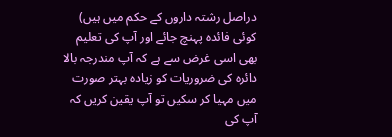دراصل رشتہ داروں کے حکم میں ہیں) کوئی فائدہ پہنچ جائے اور آپ کی تعلیم بھی اسی غرض سے ہے کہ آپ مندرجہ بالا دائرہ کی ضروریات کو زیادہ بہتر صورت میں مہیا کر سکیں تو آپ یقین کریں کہ آپ کی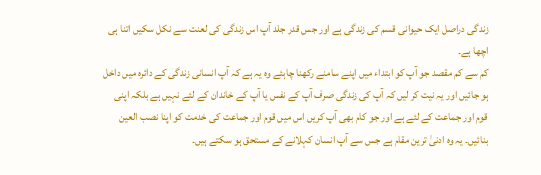زندگی دراصل ایک حیوانی قسم کی زندگی ہے اور جس قدر جلد آپ اس زندگی کی لعنت سے نکل سکیں اتنا ہی اچھا ہے۔
کم سے کم مقصد جو آپ کو ابتداء میں اپنے سامنے رکھنا چاہئے وہ یہ ہے کہ آپ انسانی زندگی کے دائرہ میں داخل ہو جائیں اور یہ نیت کر لیں کہ آپ کی زندگی صرف آپ کے نفس یا آپ کے خاندان کے لئے نہیں ہے بلکہ اپنی قوم اور جماعت کے لئے ہے اور جو کام بھی آپ کریں اس میں قوم اور جماعت کی خدمت کو اپنا نصب العین بنائیں۔ یہ وہ ادنیٰ ترین مقام ہے جس سے آپ انسان کہلانے کے مستحق ہو سکتے ہیں۔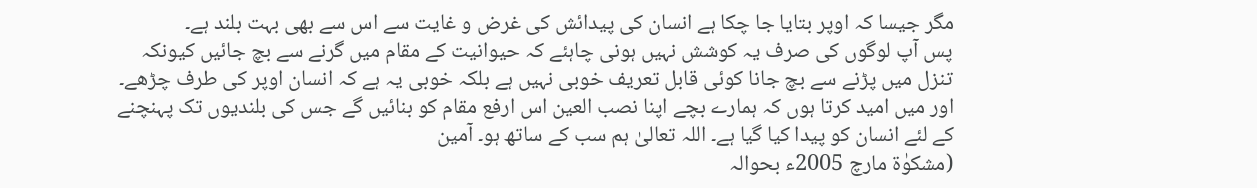مگر جیسا کہ اوپر بتایا جا چکا ہے انسان کی پیدائش کی غرض و غایت سے اس سے بھی بہت بلند ہے۔
پس آپ لوگوں کی صرف یہ کوشش نہیں ہونی چاہئے کہ حیوانیت کے مقام میں گرنے سے بچ جائیں کیونکہ تنزل میں پڑنے سے بچ جانا کوئی قابل تعریف خوبی نہیں ہے بلکہ خوبی یہ ہے کہ انسان اوپر کی طرف چڑھے۔ اور میں امید کرتا ہوں کہ ہمارے بچے اپنا نصب العین اس ارفع مقام کو بنائیں گے جس کی بلندیوں تک پہنچنے کے لئے انسان کو پیدا کیا گیا ہے۔ اللہ تعالیٰ ہم سب کے ساتھ ہو۔ آمین
(مشکوٰۃ مارچ 2005ء بحوالہ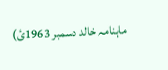ماہنامہ خالد دسمبر 1963ئ)